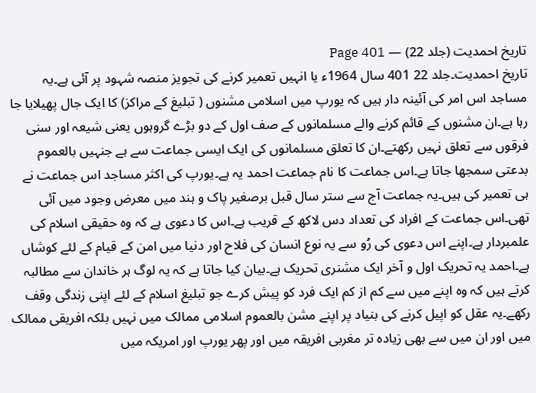تاریخ احمدیت (جلد 22) — Page 401
تاریخ احمدیت۔جلد 22 401 سال 1964ء یا انہیں تعمیر کرنے کی تجویز منصہ شہود پر آئی ہے۔یہ مساجد اس امر کی آئینہ دار ہیں کہ یورپ میں اسلامی مشنوں ( تبلیغ کے مراکز) کا ایک جال پھیلایا جا رہا ہے۔ان مشنوں کے قائم کرنے والے مسلمانوں کے صف اول کے دو بڑے گروہوں یعنی شیعہ اور سنی فرقوں سے تعلق نہیں رکھتے۔ان کا تعلق مسلمانوں کی ایک ایسی جماعت سے ہے جنہیں بالعموم بدعتی سمجھا جاتا ہے۔اس جماعت کا نام جماعت احمد یہ ہے۔یورپ کی اکثر مساجد اس جماعت نے ہی تعمیر کی ہیں۔یہ جماعت آج سے ستر سال قبل برصغیر پاک و ہند میں معرض وجود میں آئی تھی۔اس جماعت کے افراد کی تعداد دس لاکھ کے قریب ہے۔اس کا دعوی ہے کہ وہ حقیقی اسلام کی علمبردار ہے۔اپنے اس دعوی کی رُو سے یہ نوع انسان کی فلاح اور دنیا میں امن کے قیام کے لئے کوشاں ہے۔احمد یہ تحریک اول و آخر ایک مشنری تحریک ہے۔بیان کیا جاتا ہے کہ یہ لوگ ہر خاندان سے مطالبہ کرتے ہیں کہ وہ اپنے میں سے کم از کم ایک فرد کو پیش کرے جو تبلیغ اسلام کے لئے اپنی زندگی وقف رکھے۔یہ عقل کو اپیل کرنے کی بنیاد پر اپنے مشن بالعموم اسلامی ممالک میں نہیں بلکہ افریقی ممالک میں اور ان میں سے بھی زیادہ تر مغربی افریقہ میں اور پھر یورپ اور امریکہ میں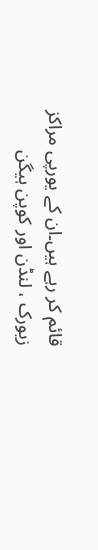قائم کر رہے ہیں۔ان کے یورپی مراکز زیورک ، لنڈن اور کوپن ہیگن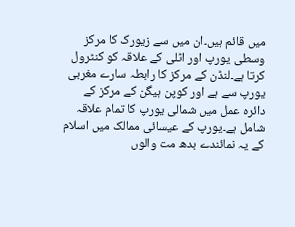میں قائم ہیں۔ان میں سے زیورک کا مرکز وسطی یورپ اور اٹلی کے علاقہ کو کنٹرول کرتا ہے۔لنڈن کے مرکز کا رابطہ سارے مغربی یورپ سے ہے اور کوپن ہیگن کے مرکز کے دائرہ عمل میں شمالی یورپ کا تمام علاقہ شامل ہے۔یورپ کے عیسائی ممالک میں اسلام کے یہ نمائندے بدھ مت والوں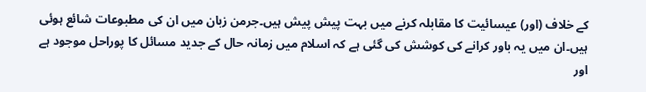کے خلاف (اور) عیسائیت کا مقابلہ کرنے میں بہت پیش پیش ہیں۔جرمن زبان میں ان کی مطبوعات شائع ہوئی ہیں۔ان میں یہ باور کرانے کی کوشش کی گئی ہے کہ اسلام میں زمانہ حال کے جدید مسائل کا پوراحل موجود ہے اور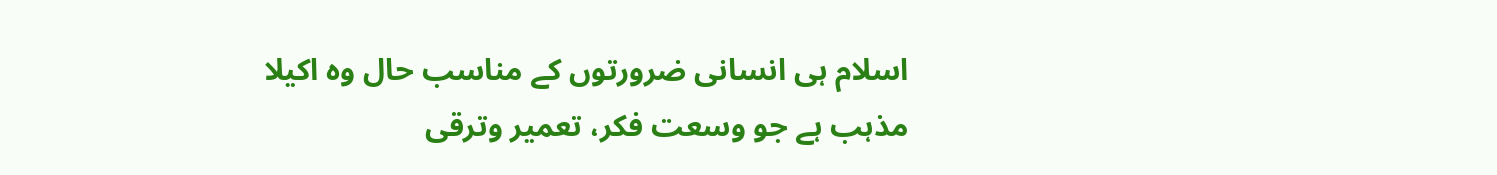اسلام ہی انسانی ضرورتوں کے مناسب حال وہ اکیلا مذہب ہے جو وسعت فکر، تعمیر وترقی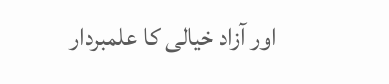اور آزاد خیالی کا علمبردار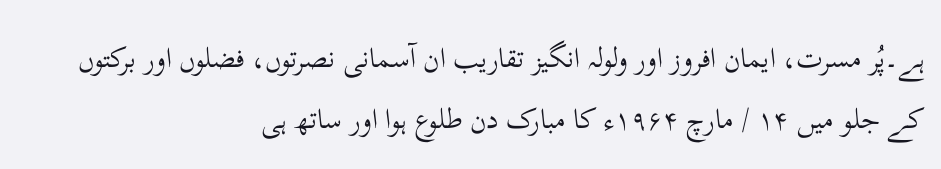ہے۔پُر مسرت، ایمان افروز اور ولولہ انگیز تقاریب ان آسمانی نصرتوں، فضلوں اور برکتوں کے جلو میں ۱۴ / مارچ ۱۹۶۴ء کا مبارک دن طلوع ہوا اور ساتھ ہی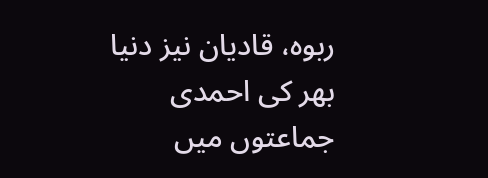ربوہ، قادیان نیز دنیا بھر کی احمدی جماعتوں میں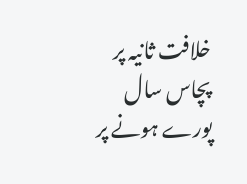خلافت ثانیہ پر پچاس سال پورے ہونے پر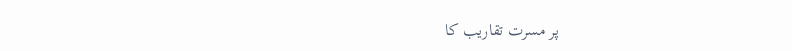پر مسرت تقاریب کا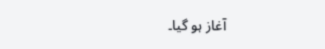آغاز ہو گیا۔